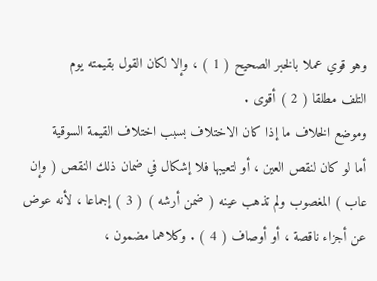وهو قوي عملا بالخبر الصحيح ( 1 ) ، وإلا لكان القول بقيمته يوم
التلف مطلقا ( 2 ) أقوى .
وموضع الخلاف ما إذا كان الاختلاف بسبب اختلاف القيمة السوقية
أما لو كان لنقص العين ، أو لتعيبها فلا إشكال في ضمان ذلك النقص ( وإن
عاب ) المغصوب ولم تذهب عينه ( ضمن أرشه ) ( 3 ) إجماعا ، لأنه عوض
عن أجزاء ناقصة ، أو أوصاف ( 4 ) . وكلاهما مضمون ،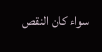سواء كان النقص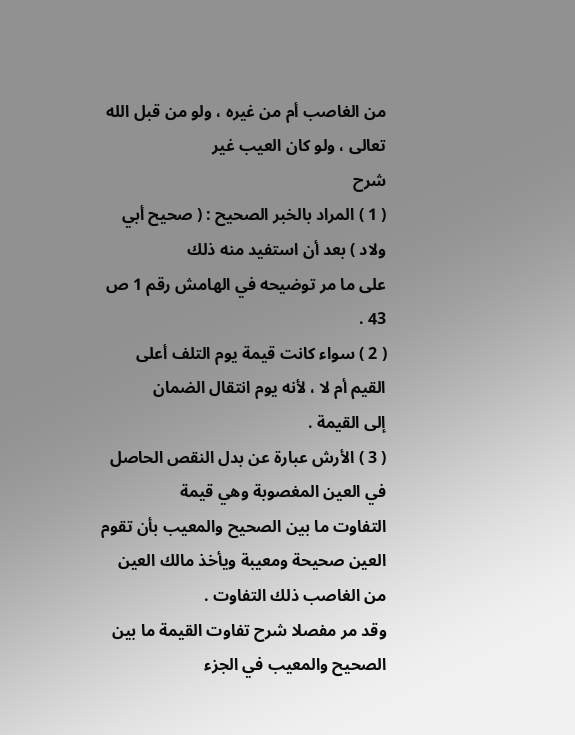من الغاصب أم من غيره ، ولو من قبل الله تعالى ، ولو كان العيب غير
شرح
( 1 ) المراد بالخبر الصحيح : ( صحيح أبي ولاد ) بعد أن استفيد منه ذلك
على ما مر توضيحه في الهامش رقم 1 ص 43 .
( 2 ) سواء كانت قيمة يوم التلف أعلى القيم أم لا ، لأنه يوم انتقال الضمان
إلى القيمة .
( 3 ) الأرش عبارة عن بدل النقص الحاصل في العين المغصوبة وهي قيمة
التفاوت ما بين الصحيح والمعيب بأن تقوم العين صحيحة ومعيبة ويأخذ مالك العين
من الغاصب ذلك التفاوت .
وقد مر مفصلا شرح تفاوت القيمة ما بين الصحيح والمعيب في الجزء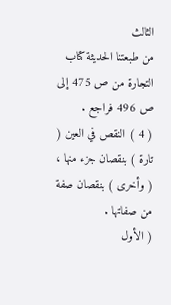الثالث
من طبعتنا الحديثة كتاب التجارة من ص 475 إلى ص 496 فراجع .
( 4 ) النقص في العين ( تارة ) بنقصان جزء منها ، ( وأخرى ) بنقصان صفة
من صفاتها .
( الأول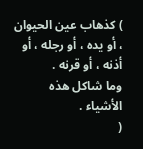) كذهاب عين الحيوان ، أو يده ، أو رجله ، أو أذنه ، أو قرنه .
وما شاكل هذه الأشياء .
(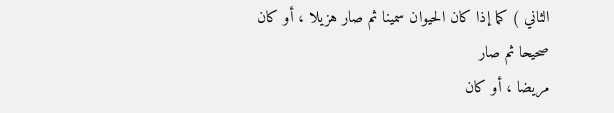الثاني ) كما إذا كان الحيوان سمينا ثم صار هزيلا ، أو كان صحيحا ثم صار
مريضا ، أو كان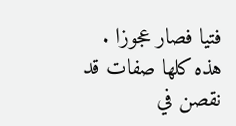فتيا فصار عجوزا .
هذه كلها صفات قد نقصن في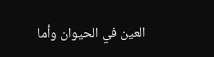العين في الحيوان وأما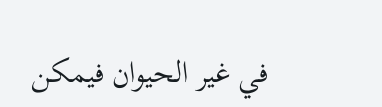في غير الحيوان فيمكن